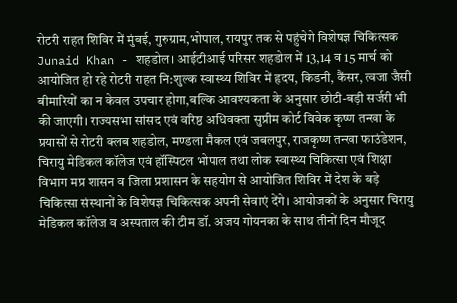रोटरी राहत शिविर में मुंबई, गुरुग्राम,भोपाल, रायपुर तक से पहुंचेगे विशेषज्ञ चिकित्सक
Junaid Khan - शहडोल। आईटीआई परिसर शहडोल में 13,14 व 15 मार्च को आयोजित हो रहे रोटरी राहत नि:शुल्क स्वास्थ्य शिविर में हृदय, किडनी, कैंसर, त्वजा जैसी बीमारियों का न केवल उपचार होगा,बल्कि आवश्यकता के अनुसार छोटी-बड़ी सर्जरी भी की जाएगी। राज्यसभा सांसद एवं वरिष्ठ अधिवक्ता सुप्रीम कोर्ट विवेक कृष्ण तन्खा के प्रयासों से रोटरी क्लब शहडोल, मण्डला मैकल एवं जबलपुर, राजकृष्ण तन्खा फाउंडेशन, चिरायु मेडिकल कॉलेज एवं हॉस्पिटल भोपाल तथा लोक स्वास्थ्य चिकित्सा एवं शिक्षा विभाग मप्र शासन व जिला प्रशासन के सहयोग से आयोजित शिविर में देश के बड़े चिकित्सा संस्थानों के विशेषज्ञ चिकित्सक अपनी सेवाएं देंगे। आयोजकों के अनुसार चिरायु मेडिकल कॉलेज व अस्पताल की टीम डॉ. अजय गोयनका के साथ तीनों दिन मौजूद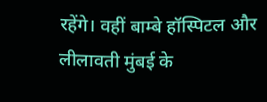रहेंगे। वहीं बाम्बे हॉस्पिटल और लीलावती मुंबई के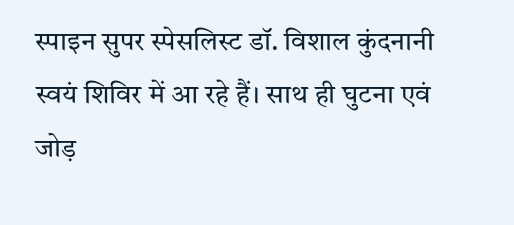स्पाइन सुपर स्पेसलिस्ट डॉ. विशाल कुंदनानी स्वयं शिविर में आ रहे हैं। साथ ही घुटना एवं जोड़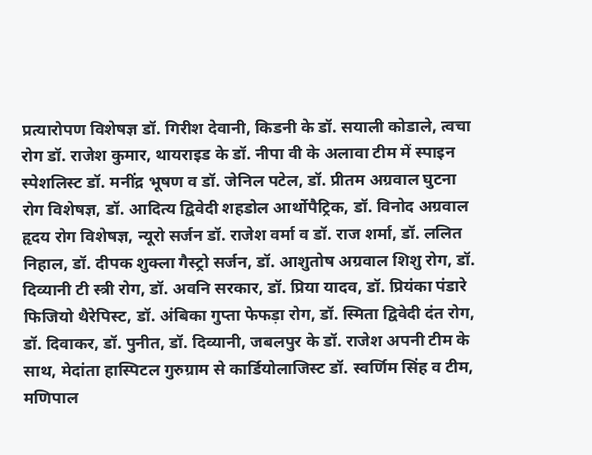प्रत्यारोपण विशेषज्ञ डॉ. गिरीश देवानी, किडनी के डॉ. सयाली कोडाले, त्वचा रोग डॉ. राजेश कुमार, थायराइड के डॉ. नीपा वी के अलावा टीम में स्पाइन स्पेशलिस्ट डॉ. मनींद्र भूषण व डॉ. जेनिल पटेल, डॉ. प्रीतम अग्रवाल घुटना रोग विशेषज्ञ, डॉ. आदित्य द्विवेदी शहडोल आर्थोपैट्रिक, डॉ. विनोद अग्रवाल हृदय रोग विशेषज्ञ, न्यूरो सर्जन डॉ. राजेश वर्मा व डॉ. राज शर्मा, डॉ. ललित निहाल, डॉ. दीपक शुक्ला गैस्ट्रो सर्जन, डॉ. आशुतोष अग्रवाल शिशु रोग, डॉ. दिव्यानी टी स्त्री रोग, डॉ. अवनि सरकार, डॉ. प्रिया यादव, डॉ. प्रियंका पंडारे फिजियो थैरेपिस्ट, डॉ. अंबिका गुप्ता फेफड़ा रोग, डॉ. स्मिता द्विवेदी दंत रोग, डॉ. दिवाकर, डॉ. पुनीत, डॉ. दिव्यानी, जबलपुर के डॉ. राजेश अपनी टीम के साथ, मेदांता हास्पिटल गुरुग्राम से कार्डियोलाजिस्ट डॉ. स्वर्णिम सिंह व टीम, मणिपाल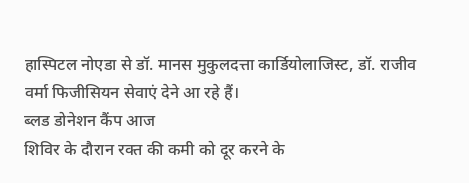हास्पिटल नोएडा से डॉ. मानस मुकुलदत्ता कार्डियोलाजिस्ट, डॉ. राजीव वर्मा फिजीसियन सेवाएं देने आ रहे हैं।
ब्लड डोनेशन कैंप आज
शिविर के दौरान रक्त की कमी को दूर करने के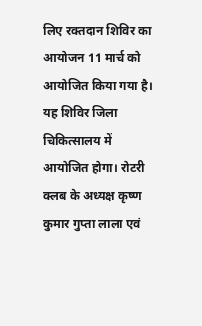लिए रक्तदान शिविर का आयोजन 11 मार्च को आयोजित किया गया है। यह शिविर जिला चिकित्सालय में आयोजित होगा। रोटरी क्लब के अध्यक्ष कृष्ण कुमार गुप्ता लाला एवं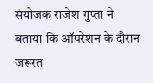संयोजक राजेश गुप्ता ने बताया कि ऑपरेशन के दौरान जरूरत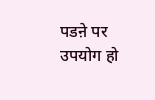पडऩे पर उपयोग हो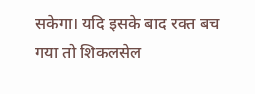सकेगा। यदि इसके बाद रक्त बच गया तो शिकलसेल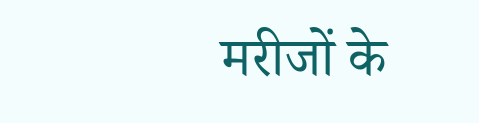मरीजों के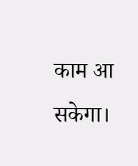काम आ सकेगा।